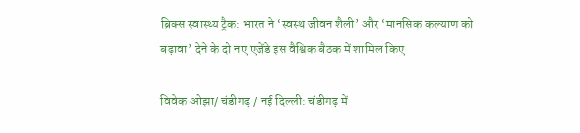ब्रिक्स स्वास्थ्य ट्रैक: भारत ने ‘स्वस्थ जीवन शैली’ और ‘मानसिक कल्याण को बढ़ावा’ देने के दो नए एजेंडे इस वैश्विक बैठक में शामिल किए

विवेक ओझा/ चंडीगढ़ / नई दिल्ली: चंडीगढ़ में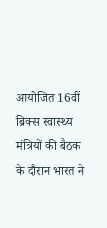आयोजित 16वीं ब्रिक्स स्वास्थ्य मंत्रियों की बैठक के दौरान भारत ने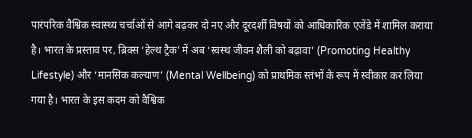पारंपरिक वैश्विक स्वास्थ्य चर्चाओं से आगे बढ़कर दो नए और दूरदर्शी विषयों को आधिकारिक एजेंडे में शामिल कराया है। भारत के प्रस्ताव पर, ब्रिक्स ‘हेल्थ ट्रैक’ में अब ‘स्वस्थ जीवन शैली को बढ़ावा’ (Promoting Healthy Lifestyle) और ‘मानसिक कल्याण’ (Mental Wellbeing) को प्राथमिक स्तंभों के रूप में स्वीकार कर लिया गया है। भारत के इस कदम को वैश्विक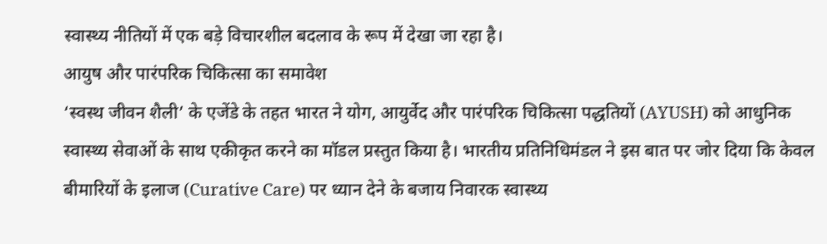स्वास्थ्य नीतियों में एक बड़े विचारशील बदलाव के रूप में देखा जा रहा है।
आयुष और पारंपरिक चिकित्सा का समावेश
‘स्वस्थ जीवन शैली’ के एजेंडे के तहत भारत ने योग, आयुर्वेद और पारंपरिक चिकित्सा पद्धतियों (AYUSH) को आधुनिक स्वास्थ्य सेवाओं के साथ एकीकृत करने का मॉडल प्रस्तुत किया है। भारतीय प्रतिनिधिमंडल ने इस बात पर जोर दिया कि केवल बीमारियों के इलाज (Curative Care) पर ध्यान देने के बजाय निवारक स्वास्थ्य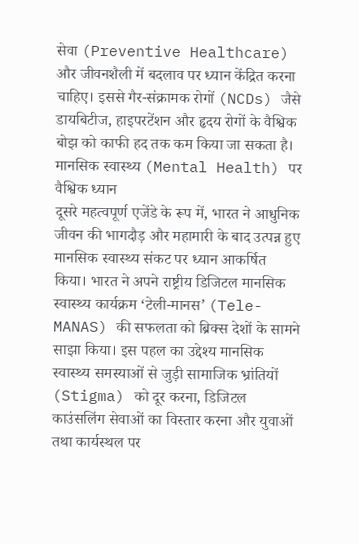सेवा (Preventive Healthcare) और जीवनशैली में बदलाव पर ध्यान केंद्रित करना चाहिए। इससे गैर-संक्रामक रोगों (NCDs) जैसे डायबिटीज, हाइपरटेंशन और हृदय रोगों के वैश्विक बोझ को काफी हद तक कम किया जा सकता है।
मानसिक स्वास्थ्य (Mental Health) पर वैश्विक ध्यान
दूसरे महत्वपूर्ण एजेंडे के रूप में, भारत ने आधुनिक जीवन की भागदौड़ और महामारी के बाद उत्पन्न हुए मानसिक स्वास्थ्य संकट पर ध्यान आकर्षित किया। भारत ने अपने राष्ट्रीय डिजिटल मानसिक स्वास्थ्य कार्यक्रम ‘टेली-मानस’ (Tele-MANAS) की सफलता को ब्रिक्स देशों के सामने साझा किया। इस पहल का उद्देश्य मानसिक स्वास्थ्य समस्याओं से जुड़ी सामाजिक भ्रांतियों (Stigma) को दूर करना, डिजिटल काउंसलिंग सेवाओं का विस्तार करना और युवाओं तथा कार्यस्थल पर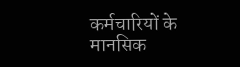कर्मचारियों के मानसिक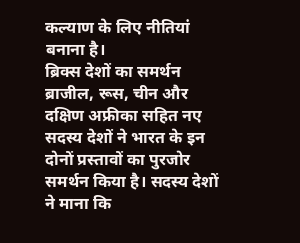कल्याण के लिए नीतियां बनाना है।
ब्रिक्स देशों का समर्थन
ब्राजील, रूस, चीन और दक्षिण अफ्रीका सहित नए सदस्य देशों ने भारत के इन दोनों प्रस्तावों का पुरजोर समर्थन किया है। सदस्य देशों ने माना कि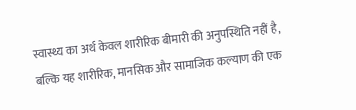स्वास्थ्य का अर्थ केवल शारीरिक बीमारी की अनुपस्थिति नहीं है, बल्कि यह शारीरिक, मानसिक और सामाजिक कल्याण की एक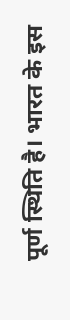पूर्ण स्थिति है। भारत के इस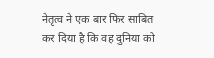नेतृत्व ने एक बार फिर साबित कर दिया है कि वह दुनिया को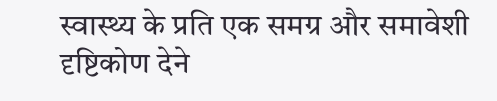स्वास्थ्य के प्रति एक समग्र और समावेशी दृष्टिकोण देने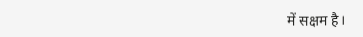में सक्षम है।